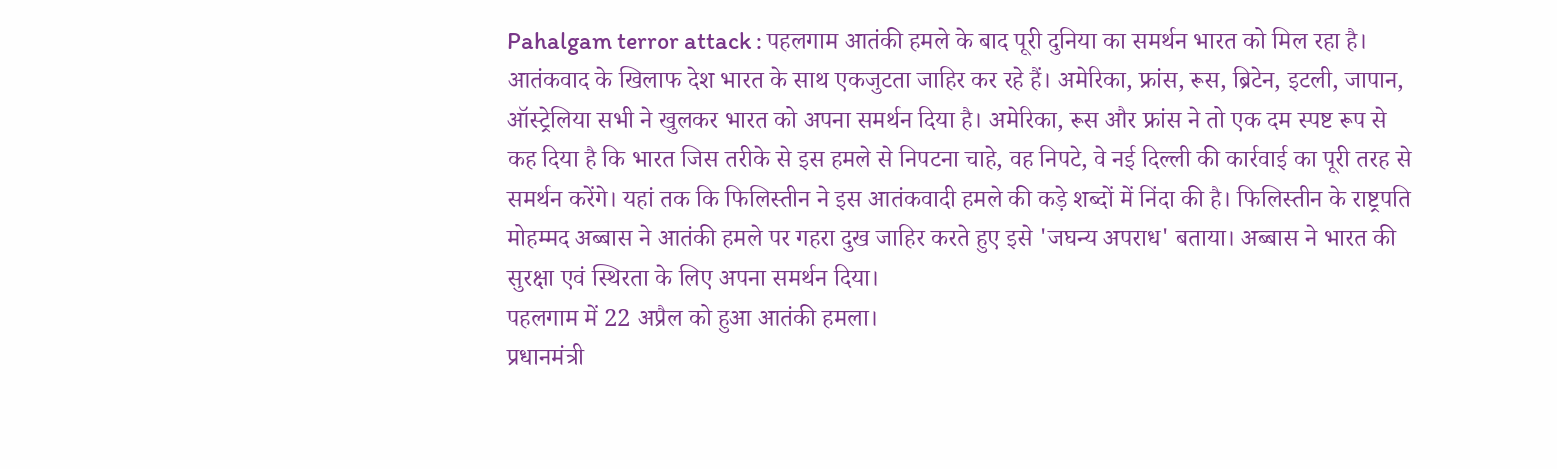Pahalgam terror attack : पहलगाम आतंकी हमले के बाद पूरी दुनिया का समर्थन भारत को मिल रहा है। आतंकवाद के खिलाफ देश भारत के साथ एकजुटता जाहिर कर रहे हैं। अमेरिका, फ्रांस, रूस, ब्रिटेन, इटली, जापान, ऑस्ट्रेलिया सभी ने खुलकर भारत को अपना समर्थन दिया है। अमेरिका, रूस और फ्रांस ने तो एक दम स्पष्ट रूप से कह दिया है कि भारत जिस तरीके से इस हमले से निपटना चाहे, वह निपटे, वे नई दिल्ली की कार्रवाई का पूरी तरह से समर्थन करेंगे। यहां तक कि फिलिस्तीन ने इस आतंकवादी हमले की कड़े शब्दों में निंदा की है। फिलिस्तीन के राष्ट्रपति मोहम्मद अब्बास ने आतंकी हमले पर गहरा दुख जाहिर करते हुए इसे 'जघन्य अपराध' बताया। अब्बास ने भारत की सुरक्षा एवं स्थिरता के लिए अपना समर्थन दिया।
पहलगाम में 22 अप्रैल को हुआ आतंकी हमला।
प्रधानमंत्री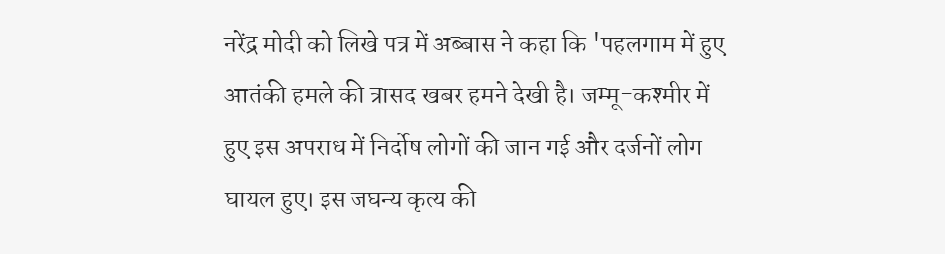नरेंद्र मोदी को लिखे पत्र में अब्बास ने कहा कि 'पहलगाम में हुए आतंकी हमले की त्रासद खबर हमने देखी है। जम्मू-कश्मीर में हुए इस अपराध में निर्दोष लोगों की जान गई और दर्जनों लोग घायल हुए। इस जघन्य कृत्य की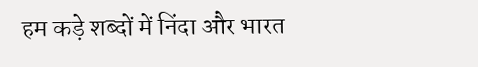हम कड़े शब्दों में निंदा और भारत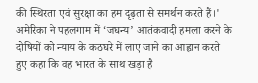की स्थिरता एवं सुरक्षा का हम दृढ़ता से समर्थन करते हैं।'
अमेरिका ने पहलगाम में ‘जघन्य’ आतंकवादी हमला करने के दोषियों को न्याय के कठघरे में लाए जाने का आह्वान करते हुए कहा कि वह भारत के साथ खड़ा है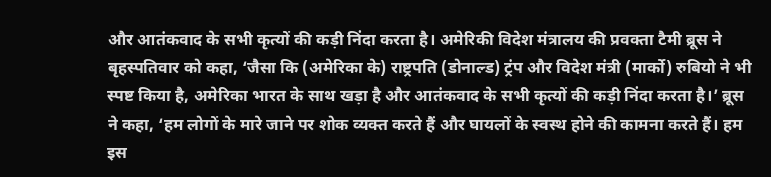और आतंकवाद के सभी कृत्यों की कड़ी निंदा करता है। अमेरिकी विदेश मंत्रालय की प्रवक्ता टैमी ब्रूस ने बृहस्पतिवार को कहा, ‘जैसा कि (अमेरिका के) राष्ट्रपति (डोनाल्ड) ट्रंप और विदेश मंत्री (मार्को) रुबियो ने भी स्पष्ट किया है, अमेरिका भारत के साथ खड़ा है और आतंकवाद के सभी कृत्यों की कड़ी निंदा करता है।’ ब्रूस ने कहा, ‘हम लोगों के मारे जाने पर शोक व्यक्त करते हैं और घायलों के स्वस्थ होने की कामना करते हैं। हम इस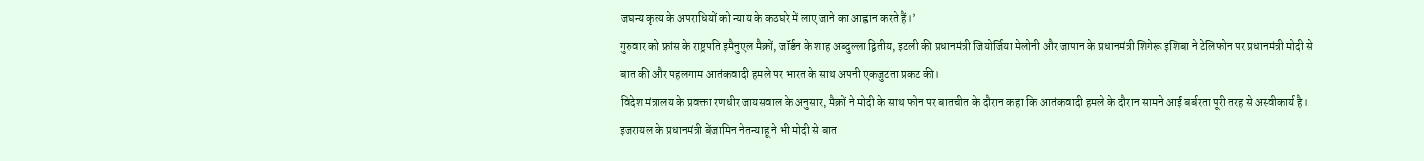जघन्य कृत्य के अपराधियों को न्याय के कठघरे में लाए जाने का आह्वान करते हैं।’
गुरुवार को फ्रांस के राष्ट्रपति इमैनुएल मैक्रों, जॉर्डन के शाह अब्दुल्ला द्वितीय, इटली की प्रधानमंत्री जियोर्जिया मेलोनी और जापान के प्रधानमंत्री शिगेरू इशिबा ने टेलिफोन पर प्रधानमंत्री मोदी से बात की और पहलगाम आतंकवादी हमले पर भारत के साथ अपनी एकजुटता प्रकट की।
विदेश मंत्रालय के प्रवक्ता रणधीर जायसवाल के अनुसार, मैक्रों ने मोदी के साथ फोन पर बातचीत के दौरान कहा कि आतंकवादी हमले के दौरान सामने आई बर्बरता पूरी तरह से अस्वीकार्य है। इजरायल के प्रधानमंत्री बेंजामिन नेतन्याहू ने भी मोदी से बात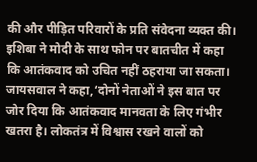की और पीड़ित परिवारों के प्रति संवेदना व्यक्त की। इशिबा ने मोदी के साथ फोन पर बातचीत में कहा कि आतंकवाद को उचित नहीं ठहराया जा सकता।
जायसवाल ने कहा,‘दोनों नेताओं ने इस बात पर जोर दिया कि आतंकवाद मानवता के लिए गंभीर खतरा है। लोकतंत्र में विश्वास रखने वालों को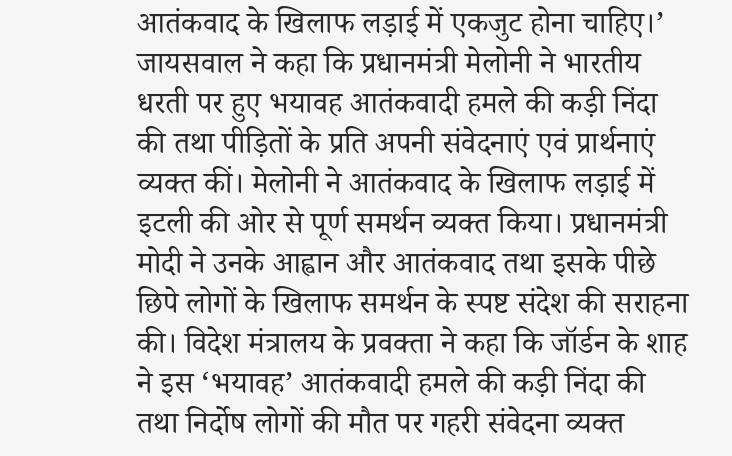आतंकवाद के खिलाफ लड़ाई में एकजुट होना चाहिए।’
जायसवाल ने कहा कि प्रधानमंत्री मेलोनी ने भारतीय धरती पर हुए भयावह आतंकवादी हमले की कड़ी निंदा की तथा पीड़ितों के प्रति अपनी संवेदनाएं एवं प्रार्थनाएं व्यक्त कीं। मेलोनी ने आतंकवाद के खिलाफ लड़ाई में इटली की ओर से पूर्ण समर्थन व्यक्त किया। प्रधानमंत्री मोदी ने उनके आह्वान और आतंकवाद तथा इसके पीछे छिपे लोगों के खिलाफ समर्थन के स्पष्ट संदेश की सराहना की। विदेश मंत्रालय के प्रवक्ता ने कहा कि जॉर्डन के शाह ने इस ‘भयावह’ आतंकवादी हमले की कड़ी निंदा की तथा निर्दोष लोगों की मौत पर गहरी संवेदना व्यक्त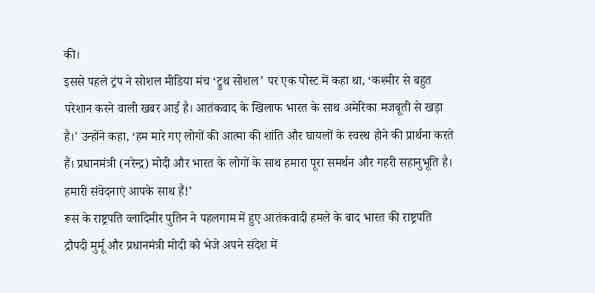की।
इससे पहले ट्रंप ने सोशल मीडिया मंच ‘ट्रुथ सोशल’ पर एक पोस्ट में कहा था, ‘कश्मीर से बहुत परेशान करने वाली खबर आई है। आतंकवाद के खिलाफ भारत के साथ अमेरिका मजबूती से खड़ा है।' उन्होंने कहा, ‘हम मारे गए लोगों की आत्मा की शांति और घायलों के स्वस्थ होने की प्रार्थना करते हैं। प्रधानमंत्री (नरेन्द्र) मोदी और भारत के लोगों के साथ हमारा पूरा समर्थन और गहरी सहानुभूति है। हमारी संवेदनाएं आपके साथ हैं!’
रूस के राष्ट्रपति व्लादिमीर पुतिन ने पहलगाम में हुए आतंकवादी हमले के बाद भारत की राष्ट्रपति द्रौपदी मुर्मू और प्रधानमंत्री मोदी को भेजे अपने संदेश में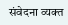संवेदना व्यक्त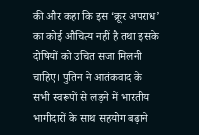की और कहा कि इस ‘क्रूर अपराध’ का कोई औचित्य नहीं है तथा इसके दोषियों को उचित सजा मिलनी चाहिए। पुतिन ने आतंकवाद के सभी स्वरूपों से लड़ने में भारतीय भागीदारों के साथ सहयोग बढ़ाने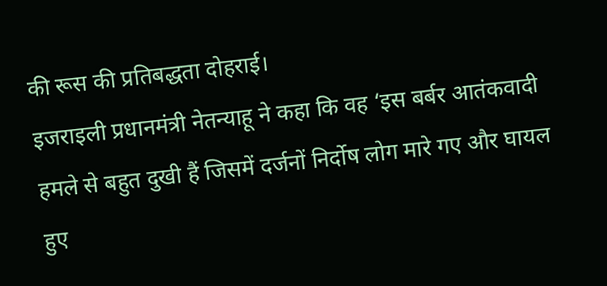की रूस की प्रतिबद्धता दोहराई।
इजराइली प्रधानमंत्री नेतन्याहू ने कहा कि वह ‘इस बर्बर आतंकवादी हमले से बहुत दुखी हैं जिसमें दर्जनों निर्दोष लोग मारे गए और घायल हुए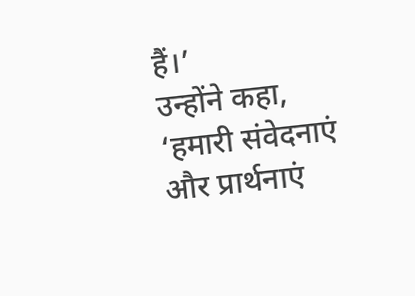हैं।’
उन्होंने कहा, ‘हमारी संवेदनाएं और प्रार्थनाएं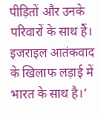पीड़ितों और उनके परिवारों के साथ हैं। इजराइल आतंकवाद के खिलाफ लड़ाई में भारत के साथ है।’